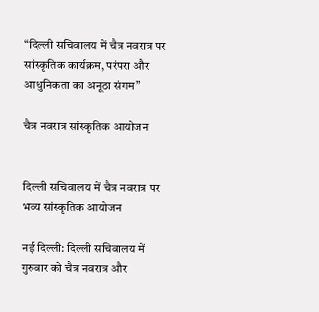“दिल्ली सचिवालय में चैत्र नवरात्र पर सांस्कृतिक कार्यक्रम, परंपरा और आधुनिकता का अनूठा संगम”

चैत्र नवरात्र सांस्कृतिक आयोजन


दिल्ली सचिवालय में चैत्र नवरात्र पर भव्य सांस्कृतिक आयोजन

नई दिल्ली: दिल्ली सचिवालय में गुरुवार को चैत्र नवरात्र और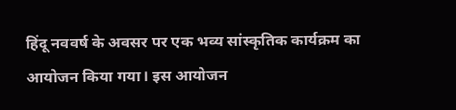हिंदू नववर्ष के अवसर पर एक भव्य सांस्कृतिक कार्यक्रम का आयोजन किया गया। इस आयोजन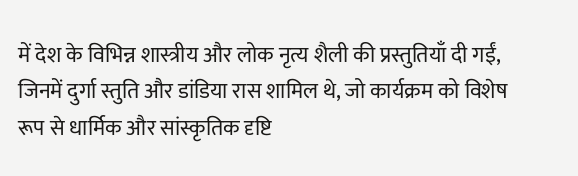में देश के विभिन्न शास्त्रीय और लोक नृत्य शैली की प्रस्तुतियाँ दी गईं, जिनमें दुर्गा स्तुति और डांडिया रास शामिल थे, जो कार्यक्रम को विशेष रूप से धार्मिक और सांस्कृतिक दृष्टि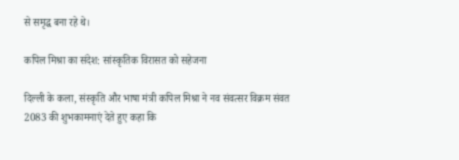से समृद्ध बना रहे थे।

कपिल मिश्रा का संदेश: सांस्कृतिक विरासत को सहेजना

दिल्ली के कला, संस्कृति और भाषा मंत्री कपिल मिश्रा ने नव संवत्सर विक्रम संवत 2083 की शुभकामनाएं देते हुए कहा कि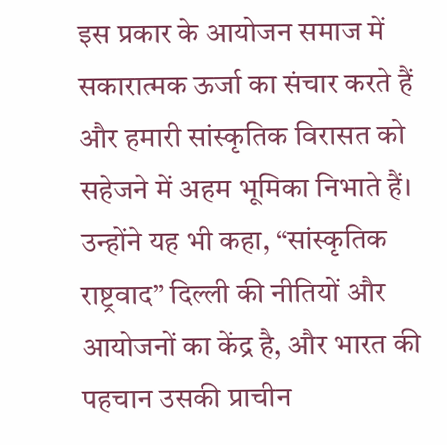इस प्रकार के आयोजन समाज में सकारात्मक ऊर्जा का संचार करते हैं और हमारी सांस्कृतिक विरासत को सहेजने में अहम भूमिका निभाते हैं। उन्होंने यह भी कहा, “सांस्कृतिक राष्ट्रवाद” दिल्ली की नीतियों और आयोजनों का केंद्र है, और भारत की पहचान उसकी प्राचीन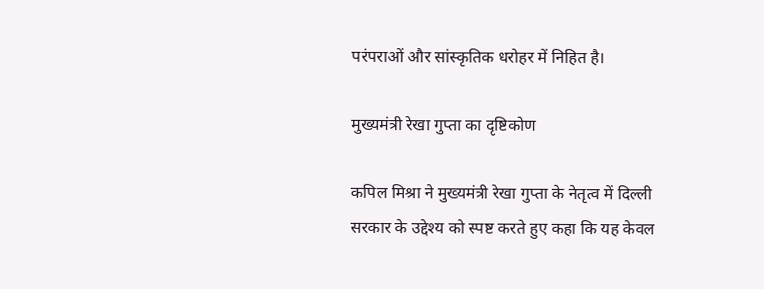परंपराओं और सांस्कृतिक धरोहर में निहित है।

मुख्यमंत्री रेखा गुप्ता का दृष्टिकोण

कपिल मिश्रा ने मुख्यमंत्री रेखा गुप्ता के नेतृत्व में दिल्ली सरकार के उद्देश्य को स्पष्ट करते हुए कहा कि यह केवल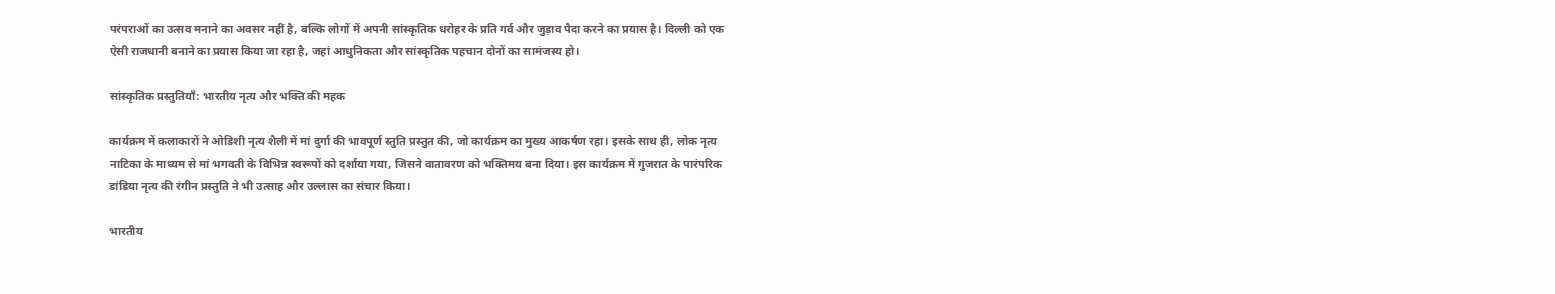परंपराओं का उत्सव मनाने का अवसर नहीं है, बल्कि लोगों में अपनी सांस्कृतिक धरोहर के प्रति गर्व और जुड़ाव पैदा करने का प्रयास है। दिल्ली को एक ऐसी राजधानी बनाने का प्रयास किया जा रहा है, जहां आधुनिकता और सांस्कृतिक पहचान दोनों का सामंजस्य हो।

सांस्कृतिक प्रस्तुतियाँ: भारतीय नृत्य और भक्ति की महक

कार्यक्रम में कलाकारों ने ओडिशी नृत्य शैली में मां दुर्गा की भावपूर्ण स्तुति प्रस्तुत की, जो कार्यक्रम का मुख्य आकर्षण रहा। इसके साथ ही, लोक नृत्य नाटिका के माध्यम से मां भगवती के विभिन्न स्वरूपों को दर्शाया गया, जिसने वातावरण को भक्तिमय बना दिया। इस कार्यक्रम में गुजरात के पारंपरिक डांडिया नृत्य की रंगीन प्रस्तुति ने भी उत्साह और उल्लास का संचार किया।

भारतीय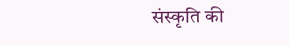संस्कृति की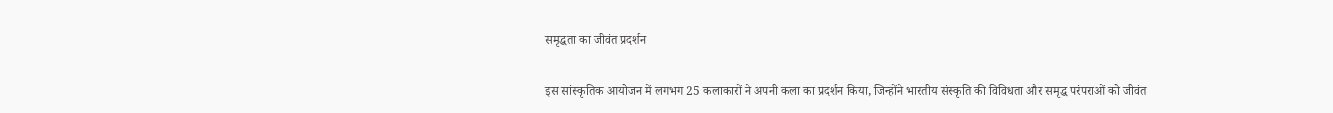समृद्धता का जीवंत प्रदर्शन

इस सांस्कृतिक आयोजन में लगभग 25 कलाकारों ने अपनी कला का प्रदर्शन किया, जिन्होंने भारतीय संस्कृति की विविधता और समृद्ध परंपराओं को जीवंत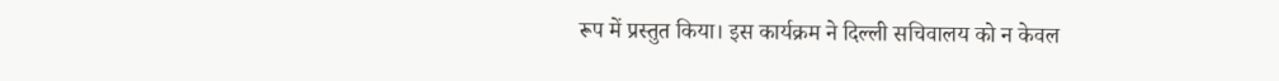रूप में प्रस्तुत किया। इस कार्यक्रम ने दिल्ली सचिवालय को न केवल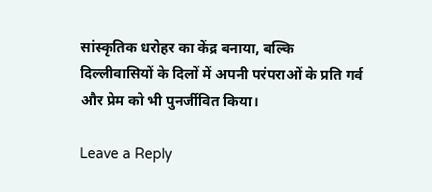सांस्कृतिक धरोहर का केंद्र बनाया, बल्कि दिल्लीवासियों के दिलों में अपनी परंपराओं के प्रति गर्व और प्रेम को भी पुनर्जीवित किया।

Leave a Reply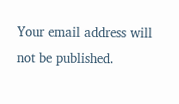Your email address will not be published.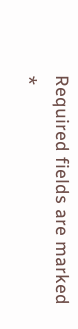Required fields are marked *